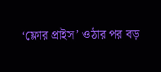‘ফ্লোর প্রাইস’ ওঠার পর বড়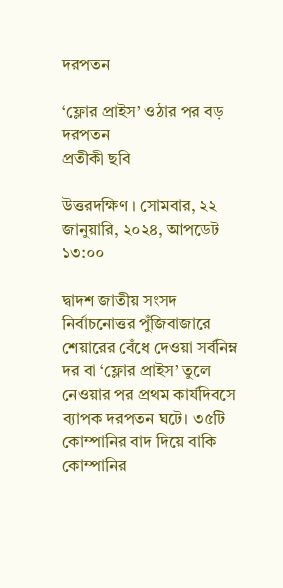দরপতন

‘ফ্লোর প্রাইস’ ওঠার পর বড় দরপতন
প্রতীকী ছবি

উত্তরদক্ষিণ । সোমবার, ২২ জানুয়ারি, ২০২৪, আপডেট ১৩:০০

দ্বাদশ জাতীয় সংসদ নির্বাচনোত্তর পুঁজিবাজারে শেয়ারের বেঁধে দেওয়া সর্বনিম্ন দর বা ‘ফ্লোর প্রাইস’ তুলে নেওয়ার পর প্রথম কার্যদিবসে ব্যাপক দরপতন ঘটে। ৩৫টি কোম্পানির বাদ দিয়ে বাকি কোম্পানির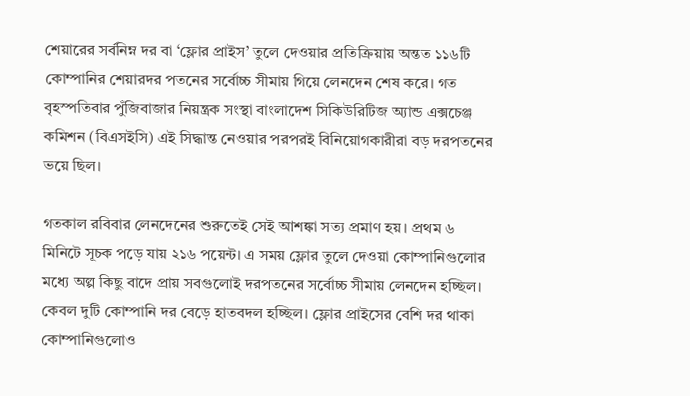শেয়ারের সর্বনিম্ন দর বা ‘ফ্লোর প্রাইস’ তুলে দেওয়ার প্রতিক্রিয়ায় অন্তত ১১৬টি কোম্পানির শেয়ারদর পতনের সর্বোচ্চ সীমায় গিয়ে লেনদেন শেষ করে। গত বৃহস্পতিবার পুঁজিবাজার নিয়ন্ত্রক সংস্থা বাংলাদেশ সিকিউরিটিজ অ্যান্ড এক্সচেঞ্জ কমিশন (বিএসইসি) এই সিদ্ধান্ত নেওয়ার পরপরই বিনিয়োগকারীরা বড় দরপতনের ভয়ে ছিল।

গতকাল রবিবার লেনদেনের শুরুতেই সেই আশঙ্কা সত্য প্রমাণ হয়। প্রথম ৬ মিনিটে সূচক পড়ে যায় ২১৬ পয়েন্ট। এ সময় ফ্লোর তুলে দেওয়া কোম্পানিগুলোর মধ্যে অল্প কিছু বাদে প্রায় সবগুলোই দরপতনের সর্বোচ্চ সীমায় লেনদেন হচ্ছিল। কেবল দুটি কোম্পানি দর বেড়ে হাতবদল হচ্ছিল। ফ্লোর প্রাইসের বেশি দর থাকা কোম্পানিগুলোও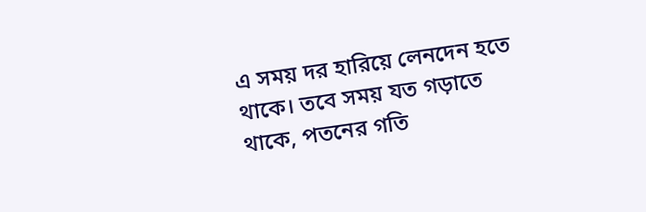এ সময় দর হারিয়ে লেনদেন হতে থাকে। তবে সময় যত গড়াতে থাকে, পতনের গতি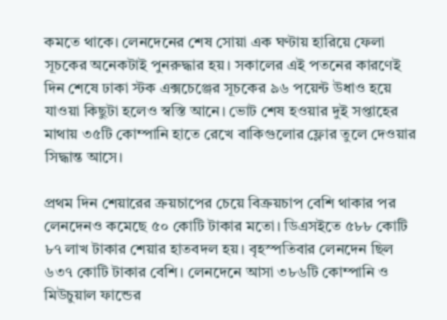কমতে থাকে। লেনদেনের শেষ সোয়া এক ঘণ্টায় হারিয়ে ফেলা সূচকের অনেকটাই পুনরুদ্ধার হয়। সকালের এই পতনের কারণেই দিন শেষে ঢাকা স্টক এক্সচেঞ্জের সূচকের ৯৬ পয়েন্ট উধাও হয়ে যাওয়া কিছুটা হলেও স্বস্তি আনে। ভোট শেষ হওয়ার দুই সপ্তাহের মাথায় ৩৫টি কোম্পানি হাতে রেখে বাকিগুলোর ফ্লোর তুলে দেওয়ার সিদ্ধান্ত আসে।

প্রথম দিন শেয়ারের ক্রয়চাপের চেয়ে বিক্রয়চাপ বেশি থাকার পর লেনদেনও কমেছে ৫০ কোটি টাকার মতো। ডিএসইতে ৫৮৮ কোটি ৮৭ লাখ টাকার শেয়ার হাতবদল হয়। বৃহস্পতিবার লেনদেন ছিল ৬৩৭ কোটি টাকার বেশি। লেনদেনে আসা ৩৮৬টি কোম্পানি ও মিউচুয়াল ফান্ডের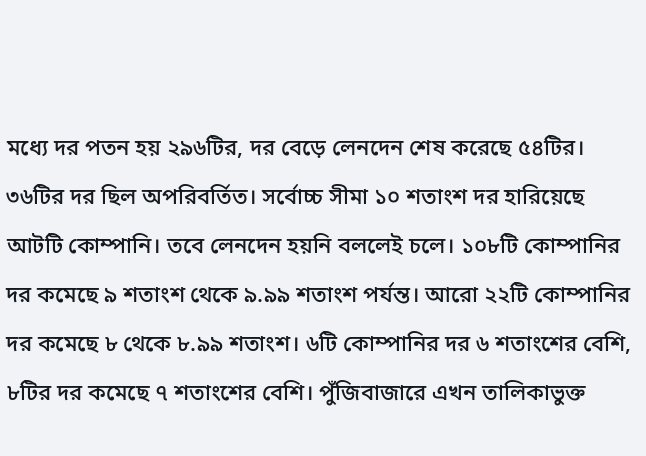মধ্যে দর পতন হয় ২৯৬টির, দর বেড়ে লেনদেন শেষ করেছে ৫৪টির। ৩৬টির দর ছিল অপরিবর্তিত। সর্বোচ্চ সীমা ১০ শতাংশ দর হারিয়েছে আটটি কোম্পানি। তবে লেনদেন হয়নি বললেই চলে। ১০৮টি কোম্পানির দর কমেছে ৯ শতাংশ থেকে ৯.৯৯ শতাংশ পর্যন্ত। আরো ২২টি কোম্পানির দর কমেছে ৮ থেকে ৮.৯৯ শতাংশ। ৬টি কোম্পানির দর ৬ শতাংশের বেশি, ৮টির দর কমেছে ৭ শতাংশের বেশি। পুঁজিবাজারে এখন তালিকাভুক্ত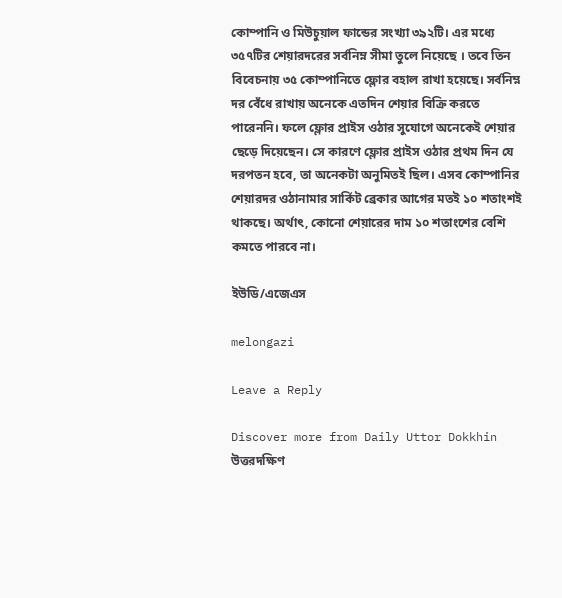কোম্পানি ও মিউচুয়াল ফান্ডের সংখ্যা ৩৯২টি। এর মধ্যে ৩৫৭টির শেয়ারদরের সর্বনিম্ন সীমা তুলে নিয়েছে । তবে তিন বিবেচনায় ৩৫ কোম্পানিতে ফ্লোর বহাল রাখা হয়েছে। সর্বনিম্ন দর বেঁধে রাখায় অনেকে এতদিন শেয়ার বিক্রি করতে পারেননি। ফলে ফ্লোর প্রাইস ওঠার সুযোগে অনেকেই শেয়ার ছেড়ে দিয়েছেন। সে কারণে ফ্লোর প্রাইস ওঠার প্রথম দিন যে দরপতন হবে, তা অনেকটা অনুমিতই ছিল। এসব কোম্পানির শেয়ারদর ওঠানামার সার্কিট ব্রেকার আগের মতই ১০ শতাংশই থাকছে। অর্থাৎ, কোনো শেয়ারের দাম ১০ শতাংশের বেশি কমতে পারবে না।

ইউডি/এজেএস

melongazi

Leave a Reply

Discover more from Daily Uttor Dokkhin উত্তরদক্ষিণ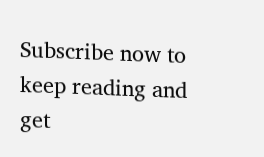Subscribe now to keep reading and get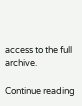access to the full archive.

Continue reading